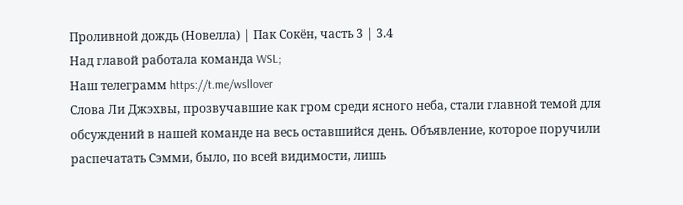Проливной дождь (Новелла) | Пак Сокён, часть 3 | 3.4
Над главой работала команда WSL;
Наш телеграмм https://t.me/wsllover
Слова Ли Джэхвы, прозвучавшие как гром среди ясного неба, стали главной темой для обсуждений в нашей команде на весь оставшийся день. Объявление, которое поручили распечатать Сэмми, было, по всей видимости, лишь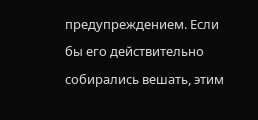предупреждением. Если бы его действительно собирались вешать, этим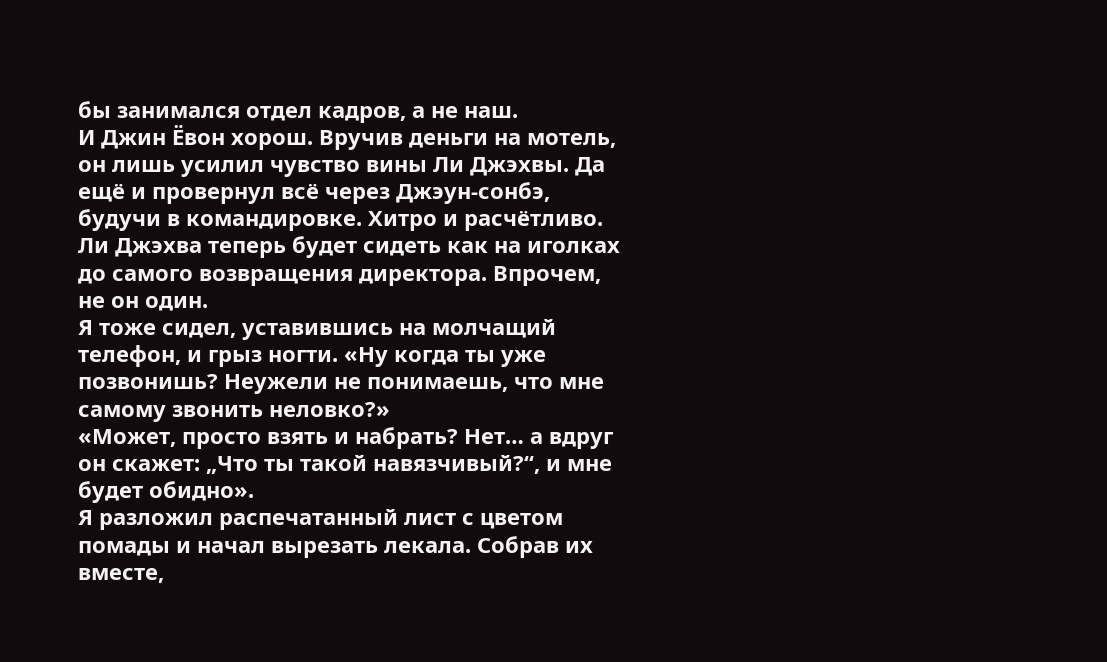бы занимался отдел кадров, а не наш.
И Джин Ёвон хорош. Вручив деньги на мотель, он лишь усилил чувство вины Ли Джэхвы. Да ещё и провернул всё через Джэун-сонбэ, будучи в командировке. Хитро и расчётливо.
Ли Джэхва теперь будет сидеть как на иголках до самого возвращения директора. Впрочем, не он один.
Я тоже сидел, уставившись на молчащий телефон, и грыз ногти. «Ну когда ты уже позвонишь? Неужели не понимаешь, что мне самому звонить неловко?»
«Может, просто взять и набрать? Нет… а вдруг он скажет: „Что ты такой навязчивый?“, и мне будет обидно».
Я разложил распечатанный лист с цветом помады и начал вырезать лекала. Собрав их вместе,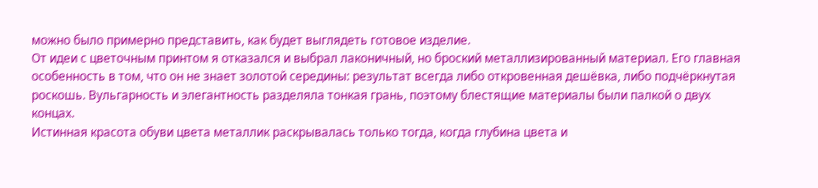можно было примерно представить, как будет выглядеть готовое изделие.
От идеи с цветочным принтом я отказался и выбрал лаконичный, но броский металлизированный материал. Его главная особенность в том, что он не знает золотой середины: результат всегда либо откровенная дешёвка, либо подчёркнутая роскошь. Вульгарность и элегантность разделяла тонкая грань, поэтому блестящие материалы были палкой о двух концах.
Истинная красота обуви цвета металлик раскрывалась только тогда, когда глубина цвета и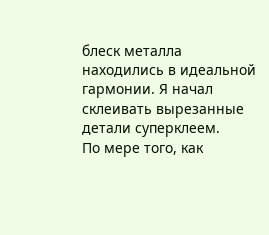блеск металла находились в идеальной гармонии. Я начал склеивать вырезанные детали суперклеем.
По мере того, как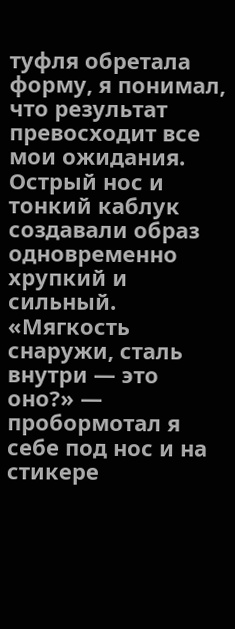туфля обретала форму, я понимал, что результат превосходит все мои ожидания. Острый нос и тонкий каблук создавали образ одновременно хрупкий и сильный. «Мягкость снаружи, сталь внутри — это оно?» — пробормотал я себе под нос и на стикере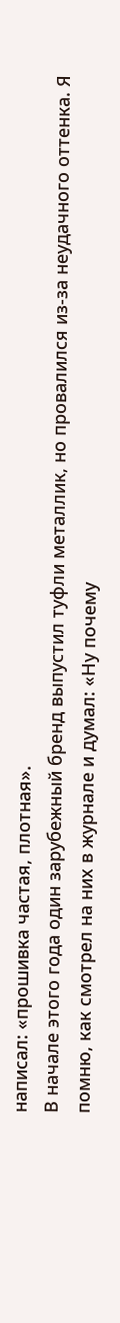написал: «прошивка частая, плотная».
В начале этого года один зарубежный бренд выпустил туфли металлик, но провалился из-за неудачного оттенка. Я помню, как смотрел на них в журнале и думал: «Ну почему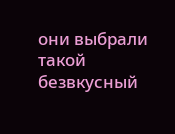они выбрали такой безвкусный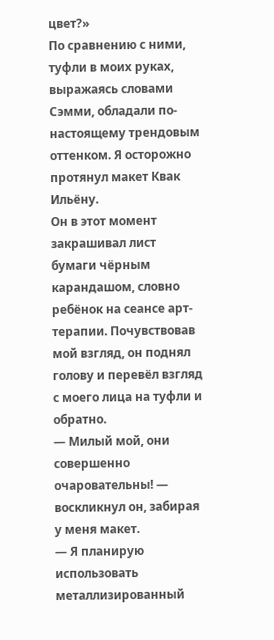цвет?»
По сравнению с ними, туфли в моих руках, выражаясь словами Сэмми, обладали по-настоящему трендовым оттенком. Я осторожно протянул макет Квак Ильёну.
Он в этот момент закрашивал лист бумаги чёрным карандашом, словно ребёнок на сеансе арт-терапии. Почувствовав мой взгляд, он поднял голову и перевёл взгляд с моего лица на туфли и обратно.
— Милый мой, они совершенно очаровательны! — воскликнул он, забирая у меня макет.
— Я планирую использовать металлизированный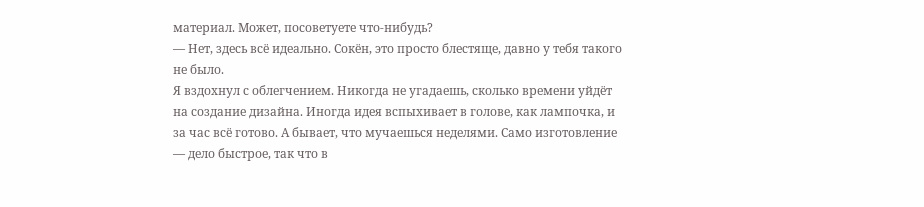материал. Может, посоветуете что-нибудь?
— Нет, здесь всё идеально. Сокён, это просто блестяще, давно у тебя такого не было.
Я вздохнул с облегчением. Никогда не угадаешь, сколько времени уйдёт на создание дизайна. Иногда идея вспыхивает в голове, как лампочка, и за час всё готово. А бывает, что мучаешься неделями. Само изготовление — дело быстрое, так что в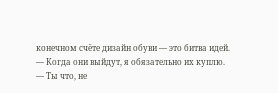конечном счёте дизайн обуви — это битва идей.
— Когда они выйдут, я обязательно их куплю.
— Ты что, не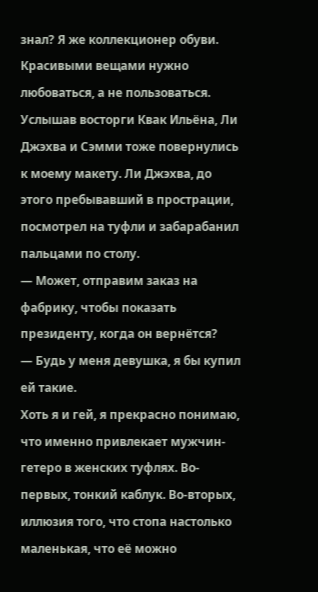знал? Я же коллекционер обуви. Красивыми вещами нужно любоваться, а не пользоваться.
Услышав восторги Квак Ильёна, Ли Джэхва и Сэмми тоже повернулись к моему макету. Ли Джэхва, до этого пребывавший в прострации, посмотрел на туфли и забарабанил пальцами по столу.
— Может, отправим заказ на фабрику, чтобы показать президенту, когда он вернётся?
— Будь у меня девушка, я бы купил ей такие.
Хоть я и гей, я прекрасно понимаю, что именно привлекает мужчин-гетеро в женских туфлях. Во-первых, тонкий каблук. Во-вторых, иллюзия того, что стопа настолько маленькая, что её можно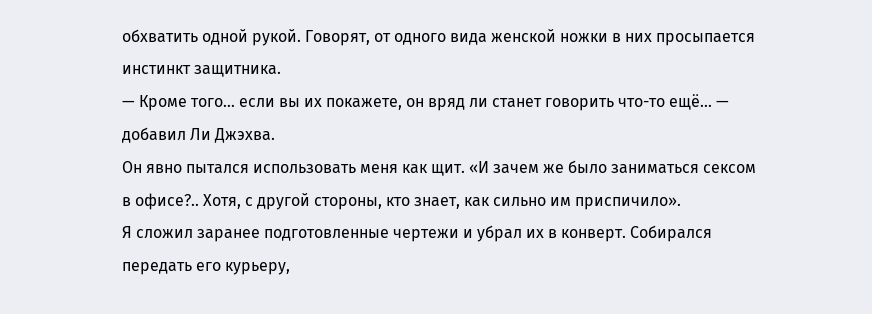обхватить одной рукой. Говорят, от одного вида женской ножки в них просыпается инстинкт защитника.
— Кроме того… если вы их покажете, он вряд ли станет говорить что-то ещё... — добавил Ли Джэхва.
Он явно пытался использовать меня как щит. «И зачем же было заниматься сексом в офисе?.. Хотя, с другой стороны, кто знает, как сильно им приспичило».
Я сложил заранее подготовленные чертежи и убрал их в конверт. Собирался передать его курьеру,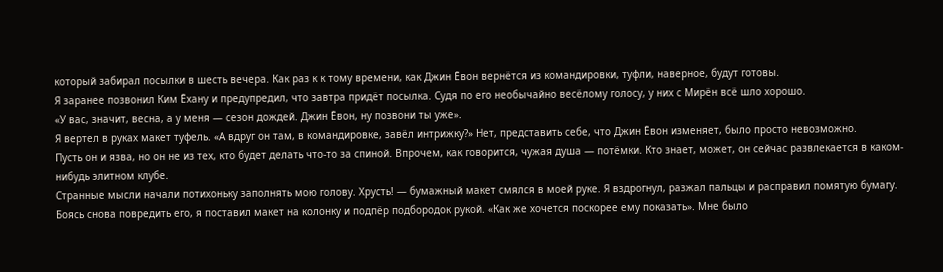который забирал посылки в шесть вечера. Как раз к к тому времени, как Джин Ёвон вернётся из командировки, туфли, наверное, будут готовы.
Я заранее позвонил Ким Ёхану и предупредил, что завтра придёт посылка. Судя по его необычайно весёлому голосу, у них с Мирён всё шло хорошо.
«У вас, значит, весна, а у меня — сезон дождей. Джин Ёвон, ну позвони ты уже».
Я вертел в руках макет туфель. «А вдруг он там, в командировке, завёл интрижку?» Нет, представить себе, что Джин Ёвон изменяет, было просто невозможно.
Пусть он и язва, но он не из тех, кто будет делать что-то за спиной. Впрочем, как говорится, чужая душа — потёмки. Кто знает, может, он сейчас развлекается в каком-нибудь элитном клубе.
Странные мысли начали потихоньку заполнять мою голову. Хрусть! — бумажный макет смялся в моей руке. Я вздрогнул, разжал пальцы и расправил помятую бумагу.
Боясь снова повредить его, я поставил макет на колонку и подпёр подбородок рукой. «Как же хочется поскорее ему показать». Мне было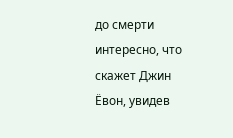до смерти интересно, что скажет Джин Ёвон, увидев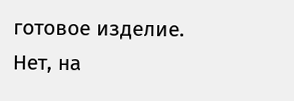готовое изделие.
Нет, на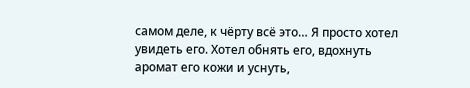самом деле, к чёрту всё это… Я просто хотел увидеть его. Хотел обнять его, вдохнуть аромат его кожи и уснуть,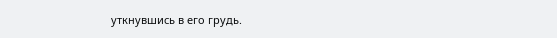уткнувшись в его грудь.